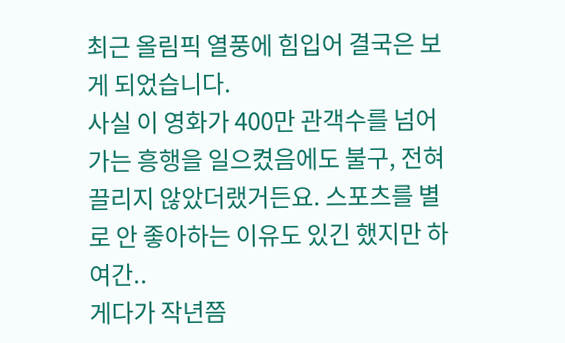최근 올림픽 열풍에 힘입어 결국은 보게 되었습니다.
사실 이 영화가 400만 관객수를 넘어가는 흥행을 일으켰음에도 불구, 전혀 끌리지 않았더랬거든요. 스포츠를 별로 안 좋아하는 이유도 있긴 했지만 하여간..
게다가 작년쯤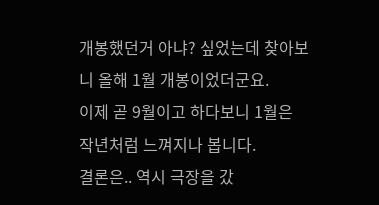개봉했던거 아냐? 싶었는데 찾아보니 올해 1월 개봉이었더군요.
이제 곧 9월이고 하다보니 1월은 작년처럼 느껴지나 봅니다.
결론은.. 역시 극장을 갔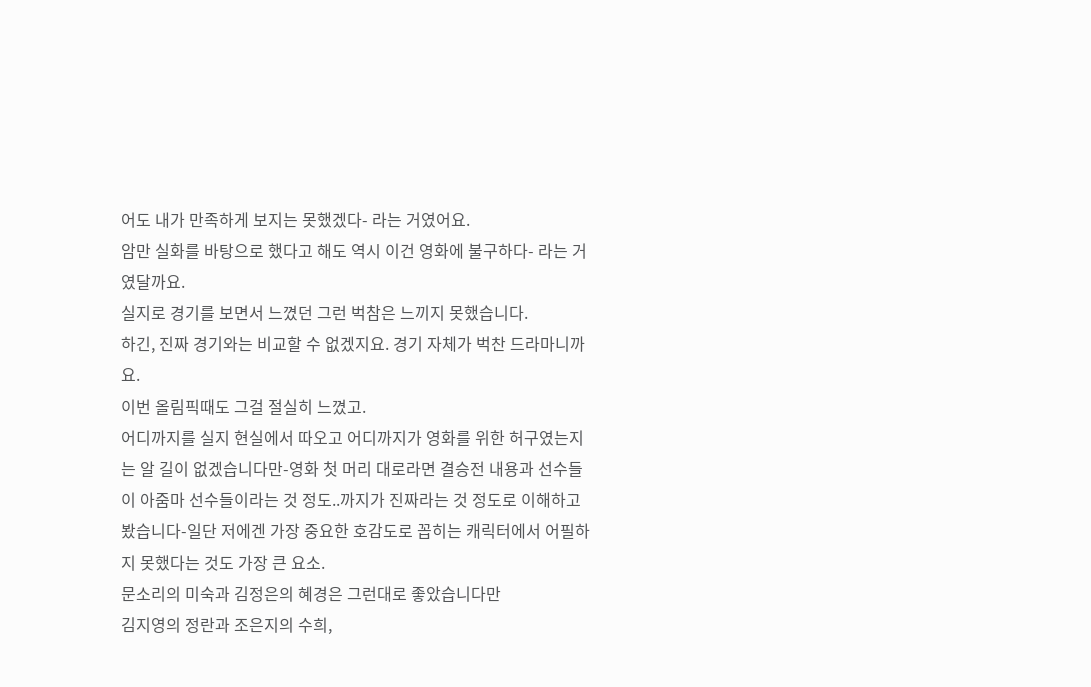어도 내가 만족하게 보지는 못했겠다- 라는 거였어요.
암만 실화를 바탕으로 했다고 해도 역시 이건 영화에 불구하다- 라는 거였달까요.
실지로 경기를 보면서 느꼈던 그런 벅참은 느끼지 못했습니다.
하긴, 진짜 경기와는 비교할 수 없겠지요. 경기 자체가 벅찬 드라마니까요.
이번 올림픽때도 그걸 절실히 느꼈고.
어디까지를 실지 현실에서 따오고 어디까지가 영화를 위한 허구였는지는 알 길이 없겠습니다만-영화 첫 머리 대로라면 결승전 내용과 선수들이 아줌마 선수들이라는 것 정도..까지가 진짜라는 것 정도로 이해하고 봤습니다-일단 저에겐 가장 중요한 호감도로 꼽히는 캐릭터에서 어필하지 못했다는 것도 가장 큰 요소.
문소리의 미숙과 김정은의 혜경은 그런대로 좋았습니다만
김지영의 정란과 조은지의 수희,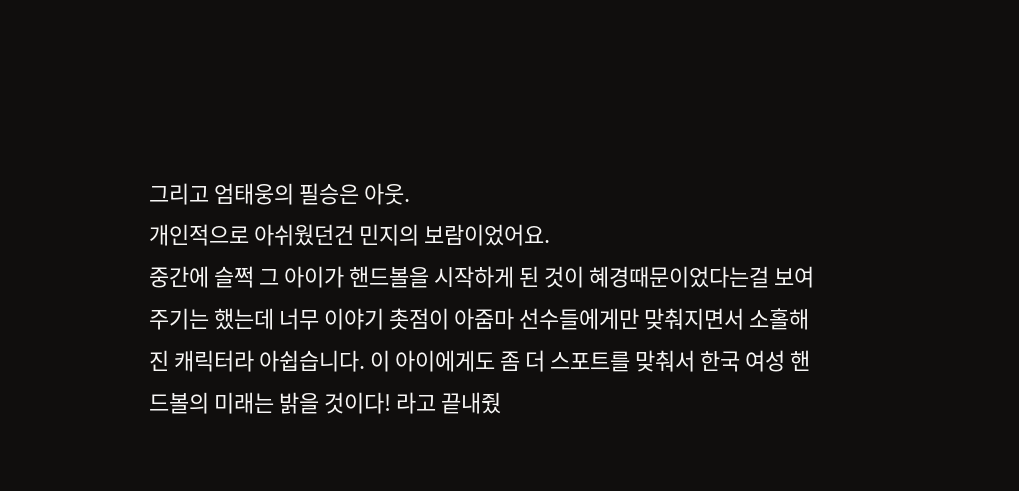그리고 엄태웅의 필승은 아웃.
개인적으로 아쉬웠던건 민지의 보람이었어요.
중간에 슬쩍 그 아이가 핸드볼을 시작하게 된 것이 혜경때문이었다는걸 보여주기는 했는데 너무 이야기 촛점이 아줌마 선수들에게만 맞춰지면서 소홀해진 캐릭터라 아쉽습니다. 이 아이에게도 좀 더 스포트를 맞춰서 한국 여성 핸드볼의 미래는 밝을 것이다! 라고 끝내줬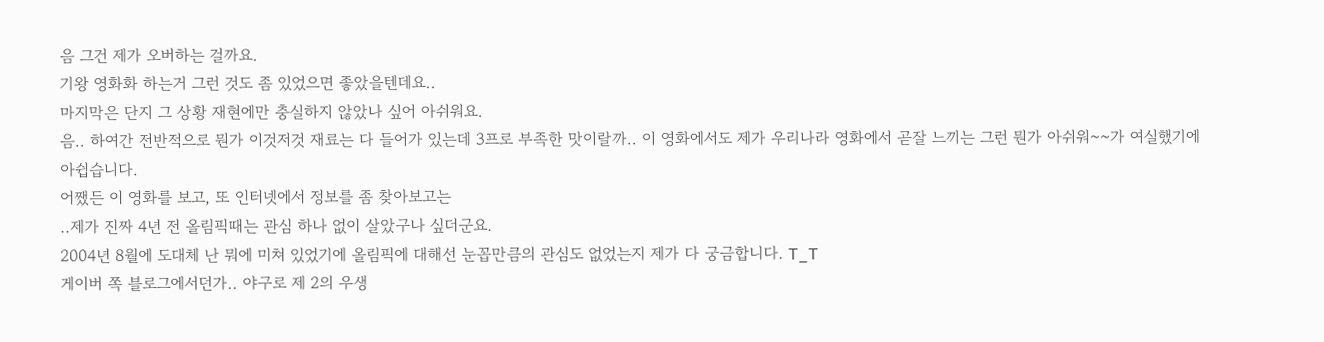음 그건 제가 오버하는 걸까요.
기왕 영화화 하는거 그런 것도 좀 있었으면 좋았을텐데요..
마지막은 단지 그 상황 재현에만 충실하지 않았나 싶어 아쉬워요.
음.. 하여간 전반적으로 뭔가 이것저것 재료는 다 들어가 있는데 3프로 부족한 맛이랄까.. 이 영화에서도 제가 우리나라 영화에서 곧잘 느끼는 그런 뭔가 아쉬워~~가 여실했기에 아쉽습니다.
어쨌든 이 영화를 보고, 또 인터넷에서 정보를 좀 찾아보고는
..제가 진짜 4년 전 올림픽때는 관심 하나 없이 살았구나 싶더군요.
2004년 8월에 도대체 난 뭐에 미쳐 있었기에 올림픽에 대해선 눈꼽만큼의 관심도 없었는지 제가 다 궁금합니다. T_T
게이버 쪽 블로그에서던가.. 야구로 제 2의 우생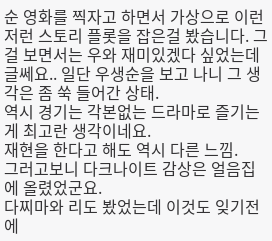순 영화를 찍자고 하면서 가상으로 이런저런 스토리 플롯을 잡은걸 봤습니다. 그걸 보면서는 우와 재미있겠다 싶었는데 글쎄요.. 일단 우생순을 보고 나니 그 생각은 좀 쑥 들어간 상태.
역시 경기는 각본없는 드라마로 즐기는게 최고란 생각이네요.
재현을 한다고 해도 역시 다른 느낌.
그러고보니 다크나이트 감상은 얼음집에 올렸었군요.
다찌마와 리도 봤었는데 이것도 잊기전에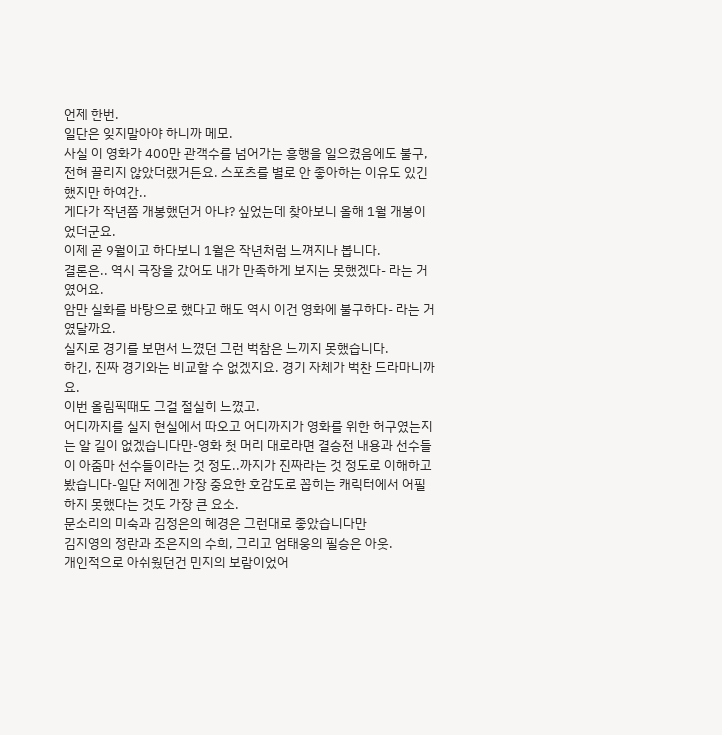언제 한번.
일단은 잊지말아야 하니까 메모.
사실 이 영화가 400만 관객수를 넘어가는 흥행을 일으켰음에도 불구, 전혀 끌리지 않았더랬거든요. 스포츠를 별로 안 좋아하는 이유도 있긴 했지만 하여간..
게다가 작년쯤 개봉했던거 아냐? 싶었는데 찾아보니 올해 1월 개봉이었더군요.
이제 곧 9월이고 하다보니 1월은 작년처럼 느껴지나 봅니다.
결론은.. 역시 극장을 갔어도 내가 만족하게 보지는 못했겠다- 라는 거였어요.
암만 실화를 바탕으로 했다고 해도 역시 이건 영화에 불구하다- 라는 거였달까요.
실지로 경기를 보면서 느꼈던 그런 벅참은 느끼지 못했습니다.
하긴, 진짜 경기와는 비교할 수 없겠지요. 경기 자체가 벅찬 드라마니까요.
이번 올림픽때도 그걸 절실히 느꼈고.
어디까지를 실지 현실에서 따오고 어디까지가 영화를 위한 허구였는지는 알 길이 없겠습니다만-영화 첫 머리 대로라면 결승전 내용과 선수들이 아줌마 선수들이라는 것 정도..까지가 진짜라는 것 정도로 이해하고 봤습니다-일단 저에겐 가장 중요한 호감도로 꼽히는 캐릭터에서 어필하지 못했다는 것도 가장 큰 요소.
문소리의 미숙과 김정은의 혜경은 그런대로 좋았습니다만
김지영의 정란과 조은지의 수희, 그리고 엄태웅의 필승은 아웃.
개인적으로 아쉬웠던건 민지의 보람이었어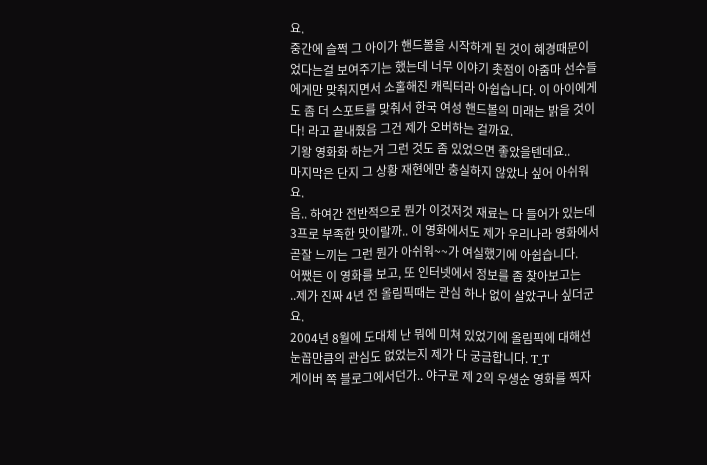요.
중간에 슬쩍 그 아이가 핸드볼을 시작하게 된 것이 혜경때문이었다는걸 보여주기는 했는데 너무 이야기 촛점이 아줌마 선수들에게만 맞춰지면서 소홀해진 캐릭터라 아쉽습니다. 이 아이에게도 좀 더 스포트를 맞춰서 한국 여성 핸드볼의 미래는 밝을 것이다! 라고 끝내줬음 그건 제가 오버하는 걸까요.
기왕 영화화 하는거 그런 것도 좀 있었으면 좋았을텐데요..
마지막은 단지 그 상황 재현에만 충실하지 않았나 싶어 아쉬워요.
음.. 하여간 전반적으로 뭔가 이것저것 재료는 다 들어가 있는데 3프로 부족한 맛이랄까.. 이 영화에서도 제가 우리나라 영화에서 곧잘 느끼는 그런 뭔가 아쉬워~~가 여실했기에 아쉽습니다.
어쨌든 이 영화를 보고, 또 인터넷에서 정보를 좀 찾아보고는
..제가 진짜 4년 전 올림픽때는 관심 하나 없이 살았구나 싶더군요.
2004년 8월에 도대체 난 뭐에 미쳐 있었기에 올림픽에 대해선 눈꼽만큼의 관심도 없었는지 제가 다 궁금합니다. T_T
게이버 쪽 블로그에서던가.. 야구로 제 2의 우생순 영화를 찍자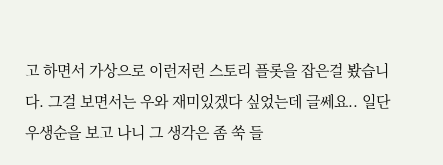고 하면서 가상으로 이런저런 스토리 플롯을 잡은걸 봤습니다. 그걸 보면서는 우와 재미있겠다 싶었는데 글쎄요.. 일단 우생순을 보고 나니 그 생각은 좀 쑥 들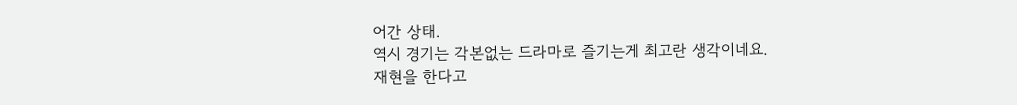어간 상태.
역시 경기는 각본없는 드라마로 즐기는게 최고란 생각이네요.
재현을 한다고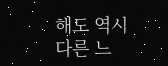해도 역시 다른 느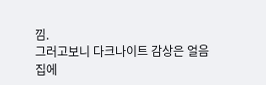낌.
그러고보니 다크나이트 감상은 얼음집에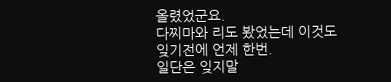올렸었군요.
다찌마와 리도 봤었는데 이것도 잊기전에 언제 한번.
일단은 잊지말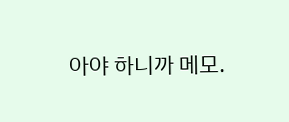아야 하니까 메모.